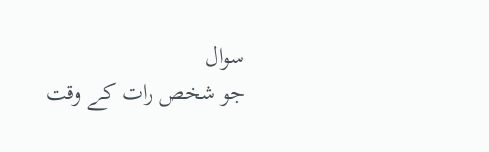سوال
جو شخص رات کے وقت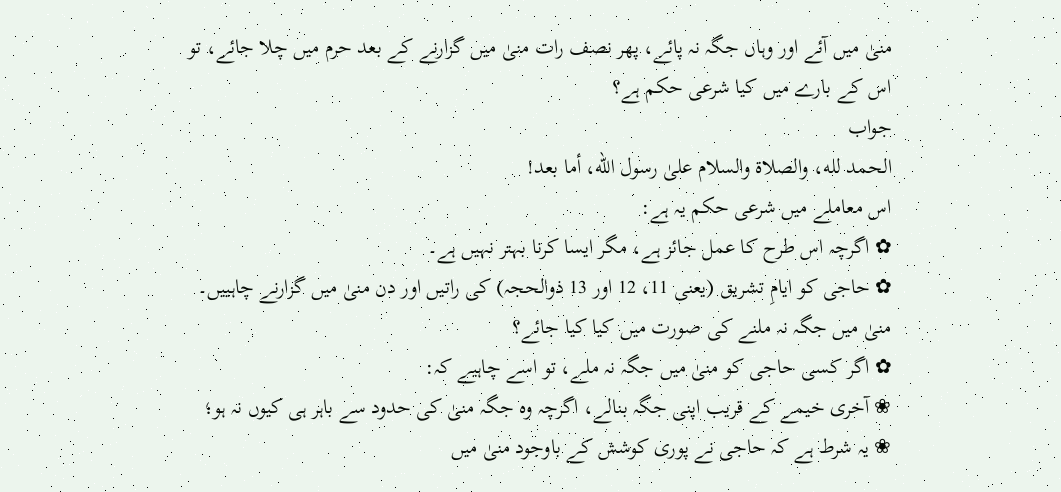منیٰ میں آئے اور وہاں جگہ نہ پائے، پھر نصف رات منیٰ میں گزارنے کے بعد حرم میں چلا جائے، تو اس کے بارے میں کیا شرعی حکم ہے؟
جواب
الحمد لله، والصلاة والسلام علىٰ رسول الله، أما بعد!
اس معاملے میں شرعی حکم یہ ہے:
✿ اگرچہ اس طرح کا عمل جائز ہے، مگر ایسا کرنا بہتر نہیں ہے۔
✿ حاجی کو ایامِ تشریق (یعنی 11، 12 اور 13 ذوالحجہ) کی راتیں اور دن منیٰ میں گزارنے چاہییں۔
منیٰ میں جگہ نہ ملنے کی صورت میں کیا کیا جائے؟
✿ اگر کسی حاجی کو منیٰ میں جگہ نہ ملے، تو اسے چاہیے کہ:
❀ آخری خیمے کے قریب اپنی جگہ بنالے، اگرچہ وہ جگہ منیٰ کی حدود سے باہر ہی کیوں نہ ہو؛
❀ یہ شرط ہے کہ حاجی نے پوری کوشش کے باوجود منیٰ میں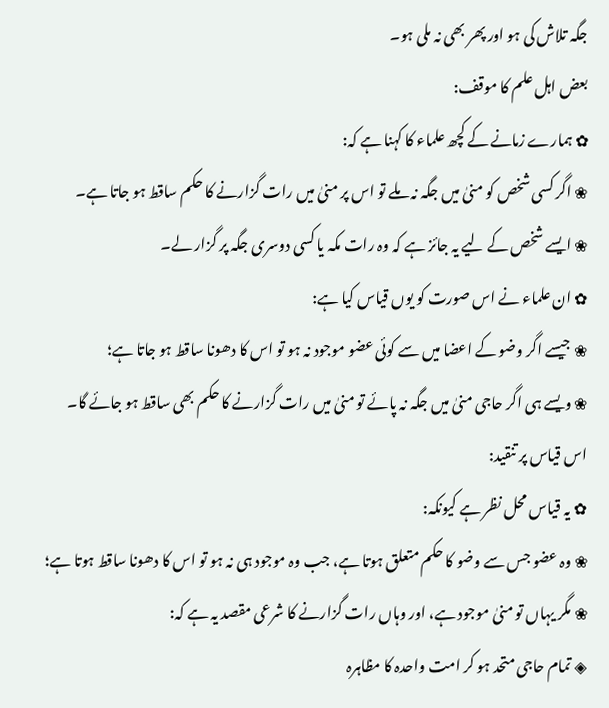جگہ تلاش کی ہو اور پھر بھی نہ ملی ہو۔
بعض اہل علم کا موقف:
✿ ہمارے زمانے کے کچھ علماء کا کہنا ہے کہ:
❀ اگر کسی شخص کو منیٰ میں جگہ نہ ملے تو اس پر منیٰ میں رات گزارنے کا حکم ساقط ہو جاتا ہے۔
❀ ایسے شخص کے لیے یہ جائز ہے کہ وہ رات مکہ یا کسی دوسری جگہ پر گزار لے۔
✿ ان علماء نے اس صورت کو یوں قیاس کیا ہے:
❀ جیسے اگر وضو کے اعضا میں سے کوئی عضو موجود نہ ہو تو اس کا دھونا ساقط ہو جاتا ہے؛
❀ ویسے ہی اگر حاجی منیٰ میں جگہ نہ پائے تو منیٰ میں رات گزارنے کا حکم بھی ساقط ہو جائے گا۔
اس قیاس پر تنقید:
✿ یہ قیاس محل نظر ہے کیونکہ:
❀ وہ عضو جس سے وضو کا حکم متعلق ہوتا ہے، جب وہ موجود ہی نہ ہو تو اس کا دھونا ساقط ہوتا ہے؛
❀ مگر یہاں تو منیٰ موجود ہے، اور وہاں رات گزارنے کا شرعی مقصد یہ ہے کہ:
◈ تمام حاجی متحد ہو کر امت واحدہ کا مظاہرہ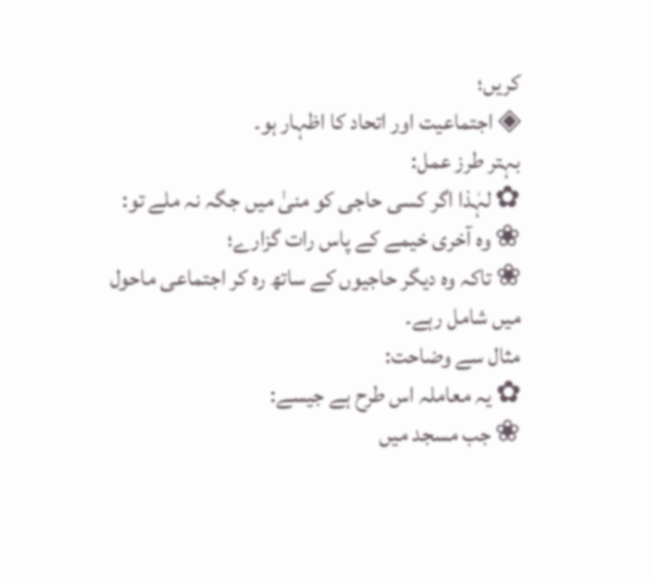کریں؛
◈ اجتماعیت اور اتحاد کا اظہار ہو۔
بہتر طرز عمل:
✿ لہٰذا اگر کسی حاجی کو منیٰ میں جگہ نہ ملے تو:
❀ وہ آخری خیمے کے پاس رات گزارے؛
❀ تاکہ وہ دیگر حاجیوں کے ساتھ رہ کر اجتماعی ماحول میں شامل رہے۔
مثال سے وضاحت:
✿ یہ معاملہ اس طرح ہے جیسے:
❀ جب مسجد میں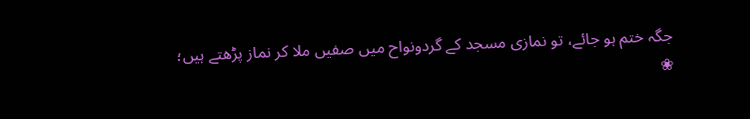جگہ ختم ہو جائے، تو نمازی مسجد کے گردونواح میں صفیں ملا کر نماز پڑھتے ہیں؛
❀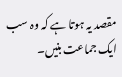مقصد یہ ہوتا ہے کہ وہ سب ایک جماعت بنیں۔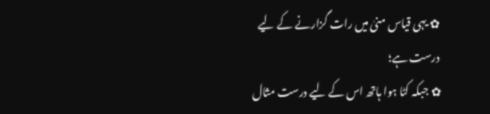✿ یہی قیاس منیٰ میں رات گزارنے کے لیے درست ہے؛
✿ جبکہ کٹا ہوا ہاتھ اس کے لیے درست مثال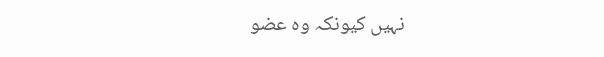نہیں کیونکہ وہ عضو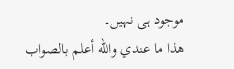موجود ہی نہیں۔
ھذا ما عندي والله أعلم بالصواب